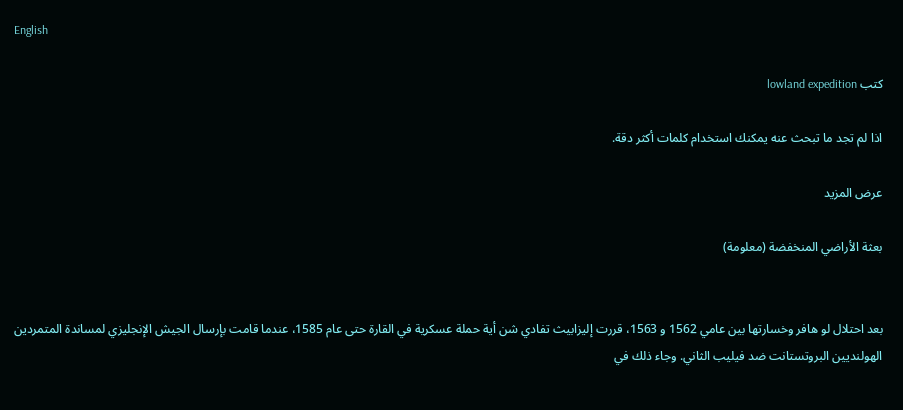English

كتب lowland expedition

اذا لم تجد ما تبحث عنه يمكنك استخدام كلمات أكثر دقة.

عرض المزيد

بعثة الأراضي المنخفضة (معلومة)


بعد احتلال لو هافر وخسارتها بين عامي 1562 و 1563، قررت إليزابيث تفادي شن أية حملة عسكرية في القارة حتى عام 1585، عندما قامت بإرسال الجيش الإنجليزي لمساندة المتمردين الهولنديين البروتستانت ضد فيليب الثاني. وجاء ذلك في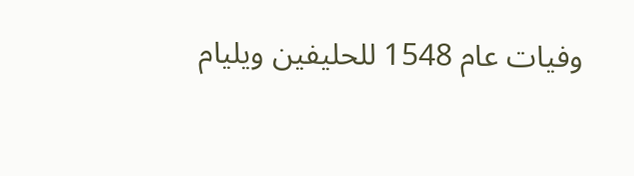وفيات عام 1548 للحليفين ويليام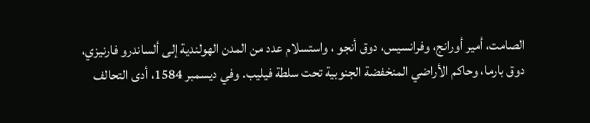الصامت، أمير أورانج، وفرانسيس، دوق أنجو ، واستسلام عدد من المدن الهولندية إلى ألساندرو فارنيزي، دوق بارما، وحاكم الأراضي المنخفضة الجنوبية تحت سلطة فيليب. وفي ديسمبر 1584، أدى التحالف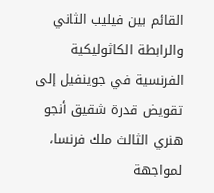القائم بين فيليب الثاني والرابطة الكاثوليكية الفرنسية في جوينفيل إلى تقويض قدرة شقيق أنجو هنري الثالث ملك فرنسا، لمواجهة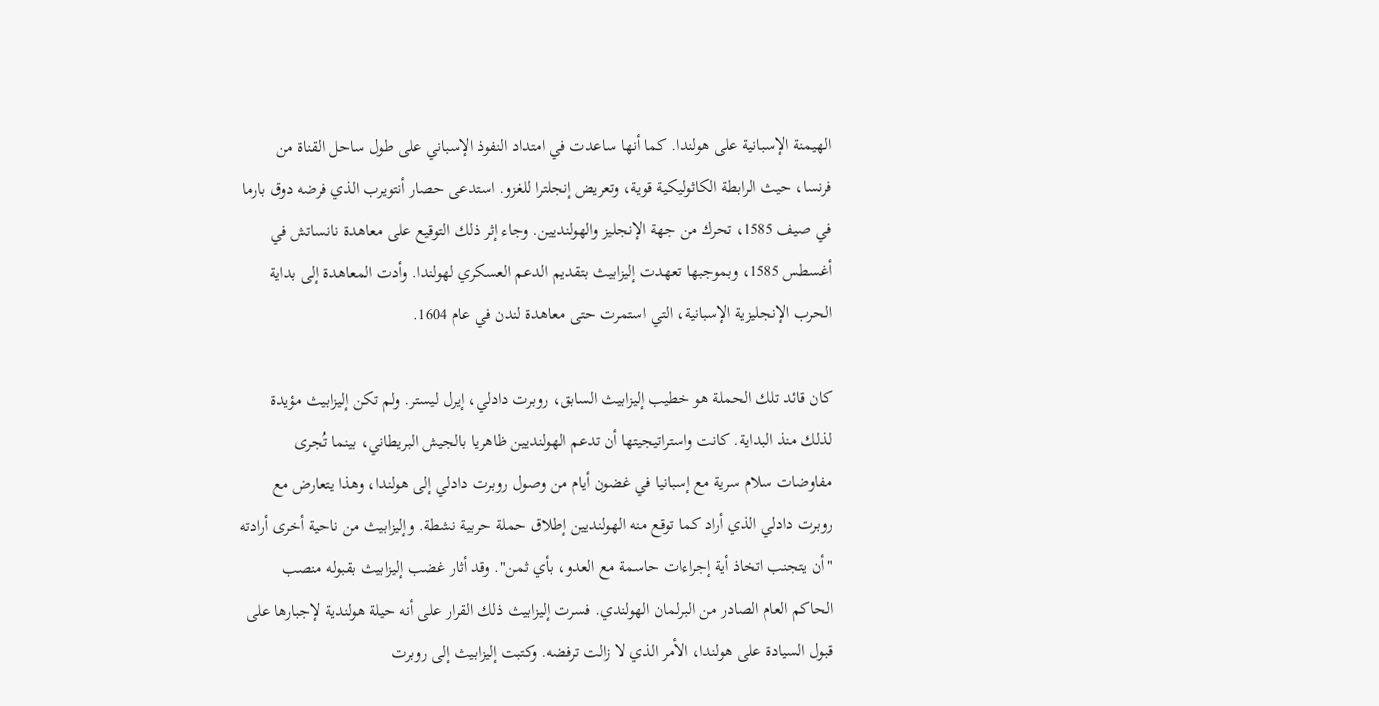الهيمنة الإسبانية على هولندا. كما أنها ساعدت في امتداد النفوذ الإسباني على طول ساحل القناة من فرنسا، حيث الرابطة الكاثوليكية قوية، وتعريض إنجلترا للغزو. استدعى حصار أنتويرب الذي فرضه دوق بارما في صيف 1585، تحرك من جهة الإنجليز والهولنديين. وجاء إثر ذلك التوقيع على معاهدة نانساتش في أغسطس 1585، وبموجبها تعهدت إليزابيث بتقديم الدعم العسكري لهولندا. وأدت المعاهدة إلى بداية الحرب الإنجليزية الإسبانية، التي استمرت حتى معاهدة لندن في عام 1604.

كان قائد تلك الحملة هو خطيب إليزابيث السابق، روبرت دادلي، إيرل ليستر. ولم تكن إليزابيث مؤيدة لذلك منذ البداية. كانت واستراتيجيتها أن تدعم الهولنديين ظاهريا بالجيش البريطاني، بينما تُجرى مفاوضات سلام سرية مع إسبانيا في غضون أيام من وصول روبرت دادلي إلى هولندا، وهذا يتعارض مع روبرت دادلي الذي أراد كما توقع منه الهولنديين إطلاق حملة حربية نشطة. وإليزابيث من ناحية أخرى أرادته "أن يتجنب اتخاذ أية إجراءات حاسمة مع العدو، بأي ثمن". وقد أثار غضب إليزابيث بقبوله منصب الحاكم العام الصادر من البرلمان الهولندي. فسرت إليزابيث ذلك القرار على أنه حيلة هولندية لإجبارها على قبول السيادة على هولندا، الأمر الذي لا زالت ترفضه. وكتبت إليزابيث إلى روبرت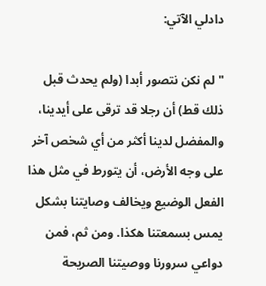دادلي الآتي:

"لم نكن نتصور أبدا (ولم يحدث قبل ذلك قط) أن رجلا قد ترقى على أيدينا، والمفضل لدينا أكثر من أي شخص آخر على وجه الأرض، أن يتورط في مثل هذا الفعل الوضيع ويخالف وصايتنا بشكل يمس بسمعتنا هكذا. ومن ثم، فمن دواعي سرورنا ووصيتنا الصريحة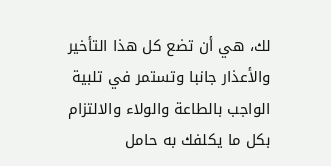لك، هي أن تضع كل هذا التأخير والأعذار جانبا وتستمر في تلبية الواجب بالطاعة والولاء والالتزام بكل ما يكلفك به حامل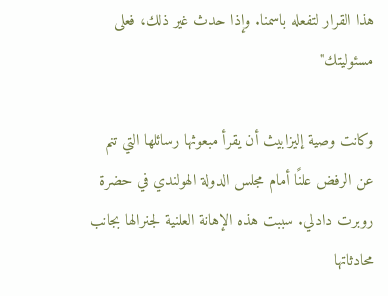هذا القرار لتفعله باسمنا. وإذا حدث غير ذلك، فعلى مسئوليتك"

وكانت وصية إليزابيث أن يقرأ مبعوثها رسائلها التي تنم عن الرفض علنًا أمام مجلس الدولة الهولندي في حضرة روبرت دادلي. سببت هذه الإهانة العلنية لجنرالها بجانب محادثاتها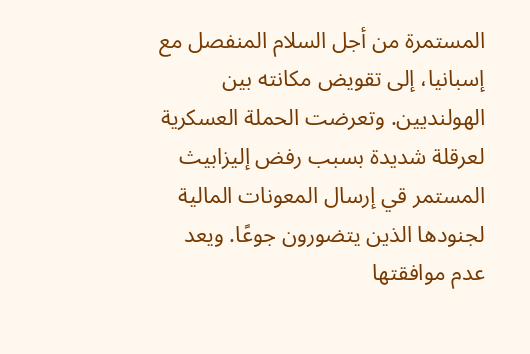المستمرة من أجل السلام المنفصل مع إسبانيا، إلى تقويض مكانته بين الهولنديين. وتعرضت الحملة العسكرية لعرقلة شديدة بسبب رفض إليزابيث المستمر قي إرسال المعونات المالية لجنودها الذين يتضورون جوعًا. ويعد عدم موافقتها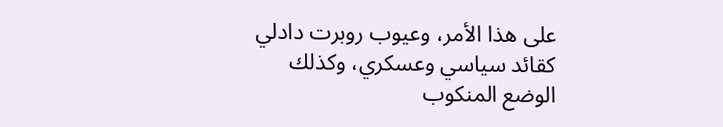على هذا الأمر، وعيوب روبرت دادلي كقائد سياسي وعسكري، وكذلك الوضع المنكوب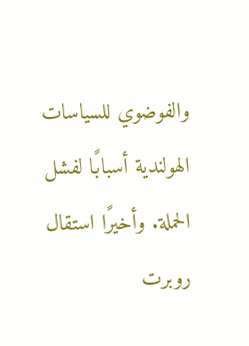والفوضوي للسياسات الهولندية أسبابًا لفشل الحملة. وأخيرًا استقال روبرت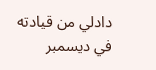دادلي من قيادته في ديسمبر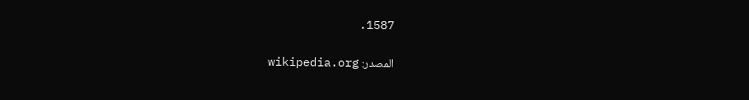1587.

المصدر: wikipedia.org